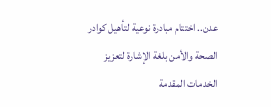عدن.. اختتام مبادرة نوعية لتأهيل كوادر الصحة والأمن بلغة الإشارة لتعزيز الخدمات المقدمة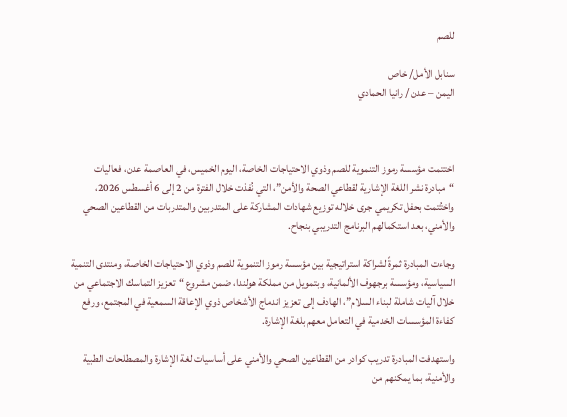للصم

سنابل الأمل/ خاص
اليمن – عدن / رانيا الحمادي



اختتمت مؤسسة رموز التنموية للصم وذوي الاحتياجات الخاصة، اليوم الخميس، في العاصمة عدن، فعاليات “مبادرة نشر اللغة الإشارية لقطاعي الصحة والأمن”، التي نُفذت خلال الفترة من 2 إلى 6 أغسطس 2026، واختُتمت بحفل تكريمي جرى خلاله توزيع شهادات المشاركة على المتدربين والمتدربات من القطاعين الصحي والأمني، بعد استكمالهم البرنامج التدريبي بنجاح.

وجاءت المبادرة ثمرةً لشراكة استراتيجية بين مؤسسة رموز التنموية للصم وذوي الاحتياجات الخاصة، ومنتدى التنمية السياسية، ومؤسسة برجهوف الألمانية، وبتمويل من مملكة هولندا، ضمن مشروع “تعزيز التماسك الاجتماعي من خلال آليات شاملة لبناء السلام”، الهادف إلى تعزيز اندماج الأشخاص ذوي الإعاقة السمعية في المجتمع، ورفع كفاءة المؤسسات الخدمية في التعامل معهم بلغة الإشارة.

واستهدفت المبادرة تدريب كوادر من القطاعين الصحي والأمني على أساسيات لغة الإشارة والمصطلحات الطبية والأمنية، بما يمكنهم من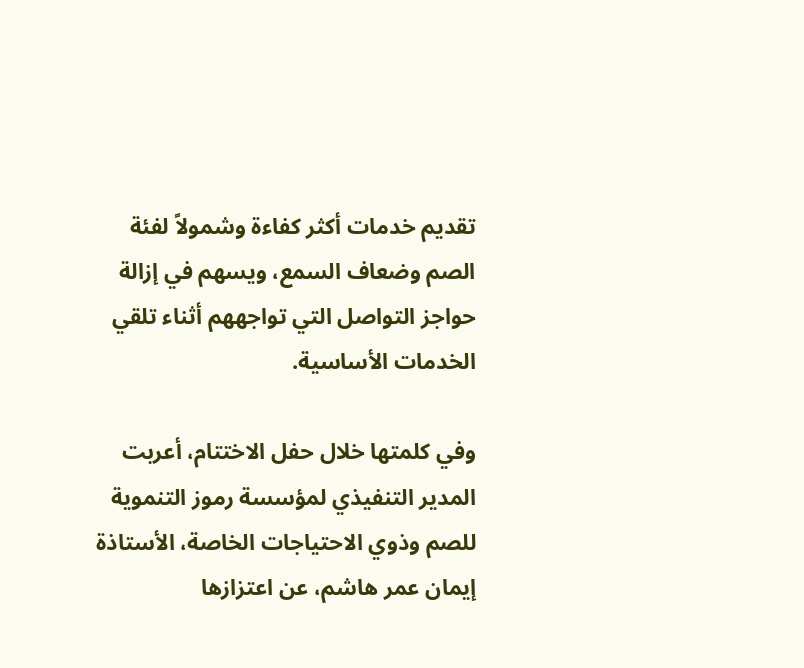تقديم خدمات أكثر كفاءة وشمولاً لفئة الصم وضعاف السمع، ويسهم في إزالة حواجز التواصل التي تواجههم أثناء تلقي الخدمات الأساسية.

وفي كلمتها خلال حفل الاختتام، أعربت المدير التنفيذي لمؤسسة رموز التنموية للصم وذوي الاحتياجات الخاصة، الأستاذة إيمان عمر هاشم، عن اعتزازها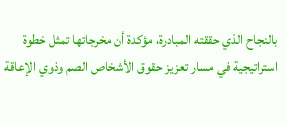بالنجاح الذي حققته المبادرة، مؤكدة أن مخرجاتها تمثل خطوة استراتيجية في مسار تعزيز حقوق الأشخاص الصم وذوي الإعاقة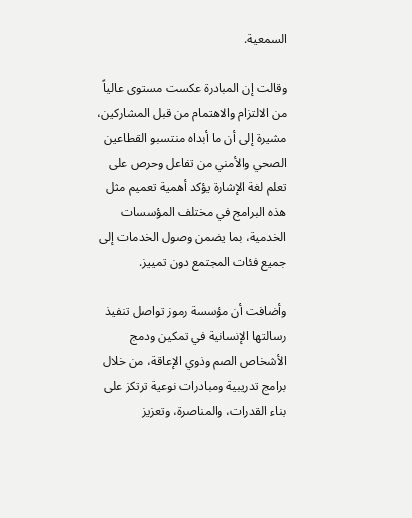السمعية.

وقالت إن المبادرة عكست مستوى عالياً من الالتزام والاهتمام من قبل المشاركين، مشيرة إلى أن ما أبداه منتسبو القطاعين الصحي والأمني من تفاعل وحرص على تعلم لغة الإشارة يؤكد أهمية تعميم مثل هذه البرامج في مختلف المؤسسات الخدمية، بما يضمن وصول الخدمات إلى جميع فئات المجتمع دون تمييز.

وأضافت أن مؤسسة رموز تواصل تنفيذ رسالتها الإنسانية في تمكين ودمج الأشخاص الصم وذوي الإعاقة، من خلال برامج تدريبية ومبادرات نوعية ترتكز على بناء القدرات، والمناصرة، وتعزيز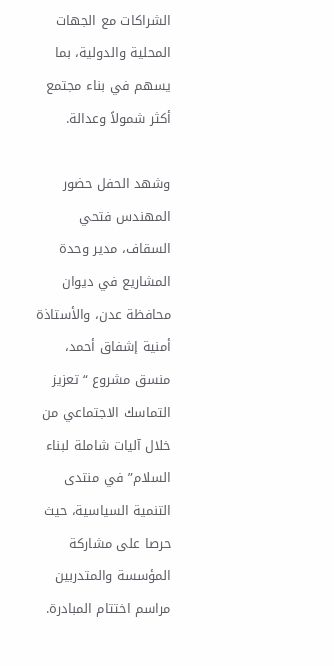الشراكات مع الجهات المحلية والدولية، بما يسهم في بناء مجتمع أكثر شمولاً وعدالة.

وشهد الحفل حضور المهندس فتحي السقاف، مدير وحدة المشاريع في ديوان محافظة عدن، والأستاذة أمنية إشفاق أحمد، منسق مشروع “تعزيز التماسك الاجتماعي من خلال آليات شاملة لبناء السلام” في منتدى التنمية السياسية، حيث حرصا على مشاركة المؤسسة والمتدربين مراسم اختتام المبادرة.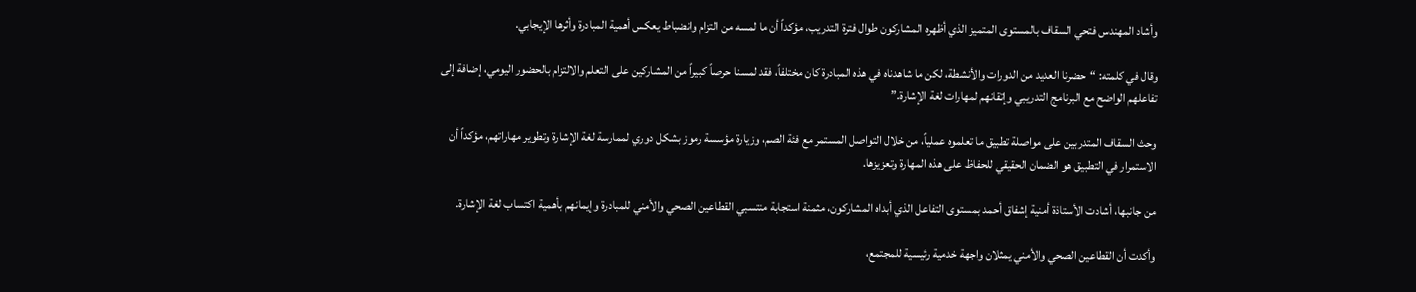وأشاد المهندس فتحي السقاف بالمستوى المتميز الذي أظهره المشاركون طوال فترة التدريب، مؤكداً أن ما لمسه من التزام وانضباط يعكس أهمية المبادرة وأثرها الإيجابي.

وقال في كلمته: “حضرنا العديد من الدورات والأنشطة، لكن ما شاهدناه في هذه المبادرة كان مختلفاً، فقد لمسنا حرصاً كبيراً من المشاركين على التعلم والالتزام بالحضور اليومي، إضافة إلى تفاعلهم الواضح مع البرنامج التدريبي وإتقانهم لمهارات لغة الإشارة.”

وحث السقاف المتدربين على مواصلة تطبيق ما تعلموه عملياً، من خلال التواصل المستمر مع فئة الصم، وزيارة مؤسسة رموز بشكل دوري لممارسة لغة الإشارة وتطوير مهاراتهم، مؤكداً أن الاستمرار في التطبيق هو الضمان الحقيقي للحفاظ على هذه المهارة وتعزيزها.

من جانبها، أشادت الأستاذة أمنية إشفاق أحمد بمستوى التفاعل الذي أبداه المشاركون، مثمنة استجابة منتسبي القطاعين الصحي والأمني للمبادرة وإيمانهم بأهمية اكتساب لغة الإشارة.

وأكدت أن القطاعين الصحي والأمني يمثلان واجهة خدمية رئيسية للمجتمع،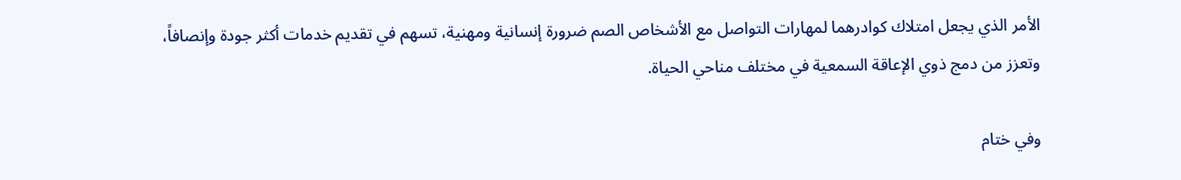الأمر الذي يجعل امتلاك كوادرهما لمهارات التواصل مع الأشخاص الصم ضرورة إنسانية ومهنية، تسهم في تقديم خدمات أكثر جودة وإنصافاً، وتعزز من دمج ذوي الإعاقة السمعية في مختلف مناحي الحياة.

وفي ختام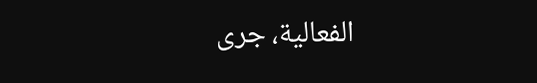الفعالية، جرى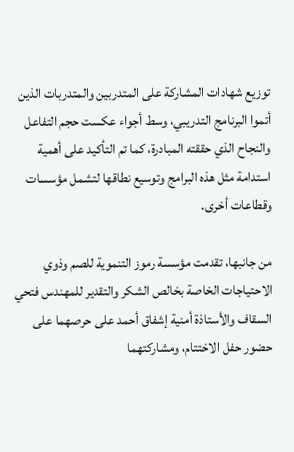توزيع شهادات المشاركة على المتدربين والمتدربات الذين أتموا البرنامج التدريبي، وسط أجواء عكست حجم التفاعل والنجاح الذي حققته المبادرة، كما تم التأكيد على أهمية استدامة مثل هذه البرامج وتوسيع نطاقها لتشمل مؤسسات وقطاعات أخرى.

من جانبها، تقدمت مؤسسة رموز التنموية للصم وذوي الاحتياجات الخاصة بخالص الشكر والتقدير للمهندس فتحي السقاف والأستاذة أمنية إشفاق أحمد على حرصهما على حضور حفل الاختتام، ومشاركتهما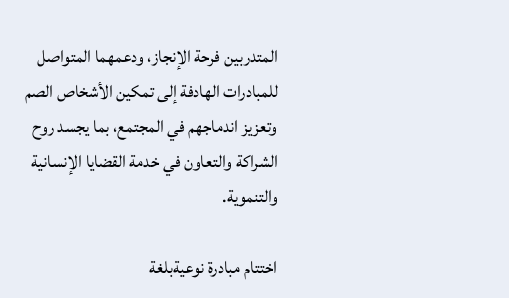المتدربين فرحة الإنجاز، ودعمهما المتواصل للمبادرات الهادفة إلى تمكين الأشخاص الصم وتعزيز اندماجهم في المجتمع، بما يجسد روح الشراكة والتعاون في خدمة القضايا الإنسانية والتنموية.

اختتام مبادرة نوعيةبلغة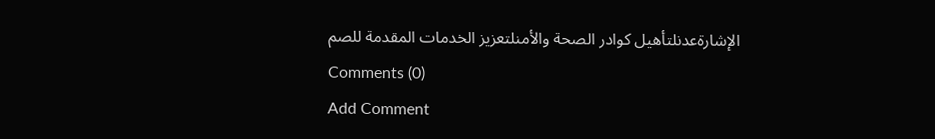الإشارةعدنلتأهيل كوادر الصحة والأمنلتعزيز الخدمات المقدمة للصم
Comments (0)
Add Comment